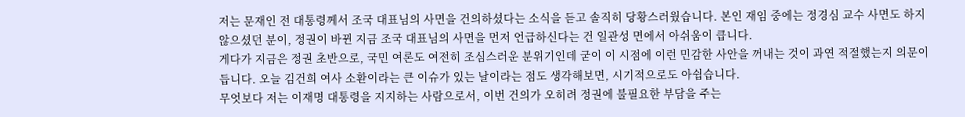저는 문재인 전 대통령께서 조국 대표님의 사면을 건의하셨다는 소식을 듣고 솔직히 당황스러웠습니다. 본인 재임 중에는 정경심 교수 사면도 하지 않으셨던 분이, 정권이 바뀐 지금 조국 대표님의 사면을 먼저 언급하신다는 건 일관성 면에서 아쉬움이 큽니다.
게다가 지금은 정권 초반으로, 국민 여론도 여전히 조심스러운 분위기인데 굳이 이 시점에 이런 민감한 사안을 꺼내는 것이 과연 적절했는지 의문이 듭니다. 오늘 김건희 여사 소환이라는 큰 이슈가 있는 날이라는 점도 생각해보면, 시기적으로도 아쉽습니다.
무엇보다 저는 이재명 대통령을 지지하는 사람으로서, 이번 건의가 오히려 정권에 불필요한 부담을 주는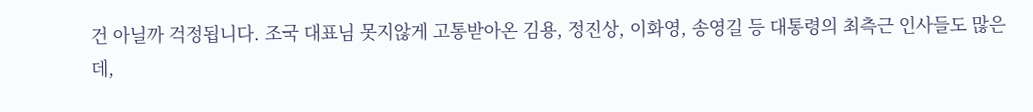건 아닐까 걱정됩니다. 조국 대표님 못지않게 고통받아온 김용, 정진상, 이화영, 송영길 등 대통령의 최측근 인사들도 많은데,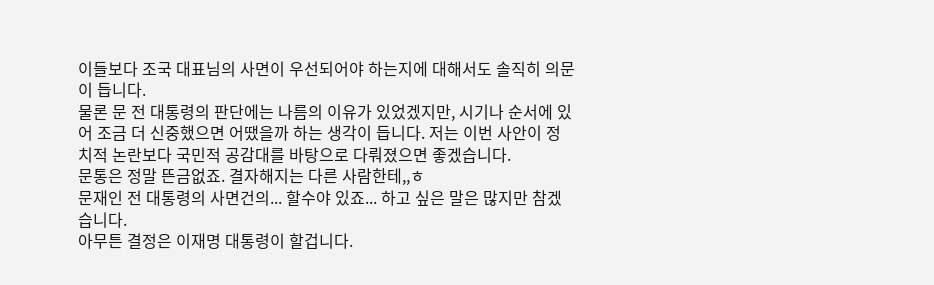이들보다 조국 대표님의 사면이 우선되어야 하는지에 대해서도 솔직히 의문이 듭니다.
물론 문 전 대통령의 판단에는 나름의 이유가 있었겠지만, 시기나 순서에 있어 조금 더 신중했으면 어땠을까 하는 생각이 듭니다. 저는 이번 사안이 정치적 논란보다 국민적 공감대를 바탕으로 다뤄졌으면 좋겠습니다.
문통은 정말 뜬금없죠. 결자해지는 다른 사람한테,,ㅎ
문재인 전 대통령의 사면건의... 할수야 있죠... 하고 싶은 말은 많지만 참겠습니다.
아무튼 결정은 이재명 대통령이 할겁니다.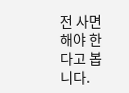전 사면해야 한다고 봅니다.